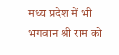मध्य प्रदेश में भी भगवान श्री राम को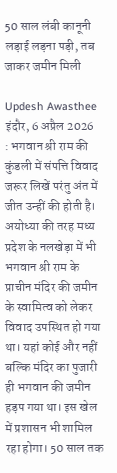50 साल लंबी कानूनी लड़ाई लड़ना पड़ी, तब जाकर जमीन मिली

Updesh Awasthee
इंदौर, 6 अप्रैल 2026
: भगवान श्री राम की कुंडली में संपत्ति विवाद जरूर लिखें परंतु अंत में जीत उन्हीं की होती है। अयोध्या की तरह मध्य प्रदेश के नलखेड़ा में भी भगवान श्री राम के प्राचीन मंदिर की जमीन के स्वामित्व को लेकर विवाद उपस्थित हो गया था। यहां कोई और नहीं बल्कि मंदिर का पुजारी ही भगवान की जमीन हड़प गया था। इस खेल में प्रशासन भी शामिल रहा होगा। 50 साल तक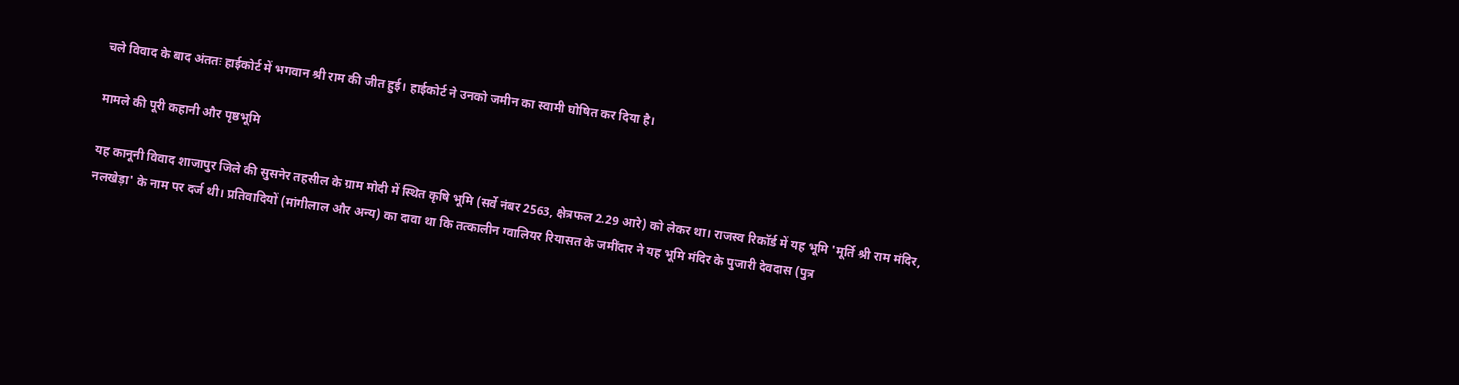चले विवाद के बाद अंततः हाईकोर्ट में भगवान श्री राम की जीत हुई। हाईकोर्ट ने उनको जमीन का स्वामी घोषित कर दिया है।

मामले की पूरी कहानी और पृष्ठभूमि

यह कानूनी विवाद शाजापुर जिले की सुसनेर तहसील के ग्राम मोदी में स्थित कृषि भूमि (सर्वे नंबर 2563, क्षेत्रफल 2.29 आरे) को लेकर था। राजस्व रिकॉर्ड में यह भूमि 'मूर्ति श्री राम मंदिर, नलखेड़ा' के नाम पर दर्ज थी। प्रतिवादियों (मांगीलाल और अन्य) का दावा था कि तत्कालीन ग्वालियर रियासत के जमींदार ने यह भूमि मंदिर के पुजारी देवदास (पुत्र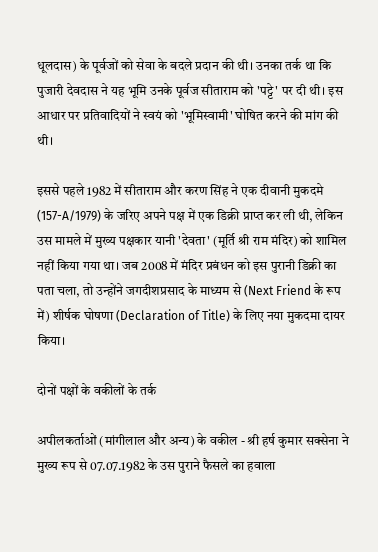धूलदास) के पूर्वजों को सेवा के बदले प्रदान की थी। उनका तर्क था कि पुजारी देवदास ने यह भूमि उनके पूर्वज सीताराम को 'पट्टे' पर दी थी। इस आधार पर प्रतिवादियों ने स्वयं को 'भूमिस्वामी' घोषित करने की मांग की थी।

इससे पहले 1982 में सीताराम और करण सिंह ने एक दीवानी मुकदमे (157-A/1979) के जरिए अपने पक्ष में एक डिक्री प्राप्त कर ली थी, लेकिन उस मामले में मुख्य पक्षकार यानी 'देवता' (मूर्ति श्री राम मंदिर) को शामिल नहीं किया गया था। जब 2008 में मंदिर प्रबंधन को इस पुरानी डिक्री का पता चला, तो उन्होंने जगदीशप्रसाद के माध्यम से (Next Friend के रूप में) शीर्षक घोषणा (Declaration of Title) के लिए नया मुकदमा दायर किया।

दोनों पक्षों के वकीलों के तर्क

अपीलकर्ताओं (मांगीलाल और अन्य) के वकील - श्री हर्ष कुमार सक्सेना ने मुख्य रूप से 07.07.1982 के उस पुराने फैसले का हवाला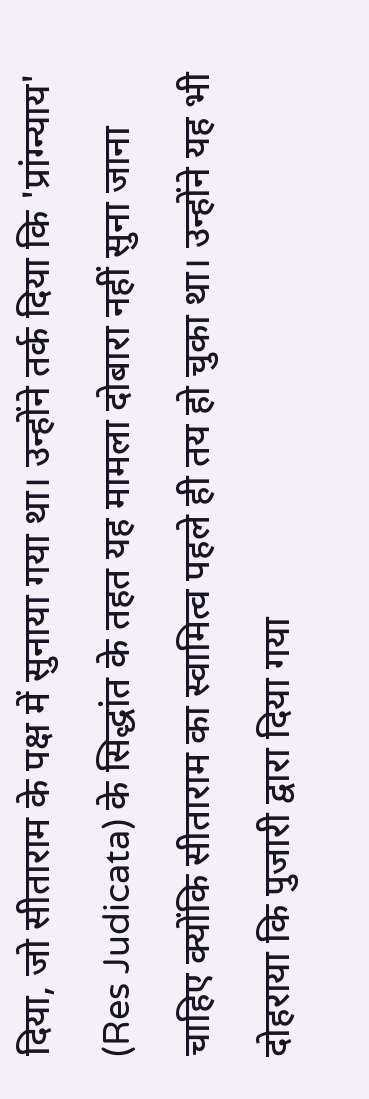दिया, जो सीताराम के पक्ष में सुनाया गया था। उन्होंने तर्क दिया कि 'प्रांग्न्याय' (Res Judicata) के सिद्धांत के तहत यह मामला दोबारा नहीं सुना जाना चाहिए क्योंकि सीताराम का स्वामित्व पहले ही तय हो चुका था। उन्होंने यह भी दोहराया कि पुजारी द्वारा दिया गया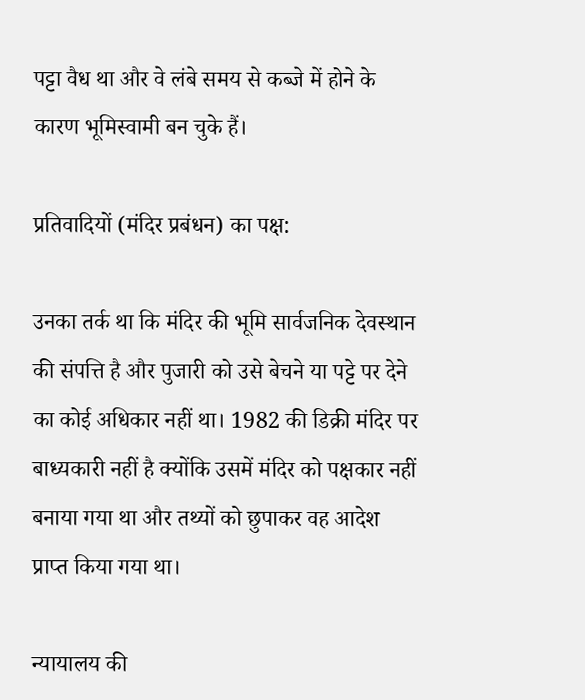पट्टा वैध था और वे लंबे समय से कब्जे में होने के कारण भूमिस्वामी बन चुके हैं।

प्रतिवादियों (मंदिर प्रबंधन) का पक्ष:

उनका तर्क था कि मंदिर की भूमि सार्वजनिक देवस्थान की संपत्ति है और पुजारी को उसे बेचने या पट्टे पर देने का कोई अधिकार नहीं था। 1982 की डिक्री मंदिर पर बाध्यकारी नहीं है क्योंकि उसमें मंदिर को पक्षकार नहीं बनाया गया था और तथ्यों को छुपाकर वह आदेश प्राप्त किया गया था।

न्यायालय की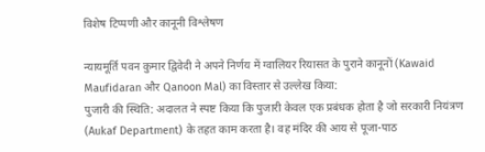विशेष टिप्पणी और कानूनी विश्लेषण

न्यायमूर्ति पवन कुमार द्विवेदी ने अपने निर्णय में ग्वालियर रियासत के पुराने कानूनों (Kawaid Maufidaran और Qanoon Mal) का विस्तार से उल्लेख किया:
पुजारी की स्थिति: अदालत ने स्पष्ट किया कि पुजारी केवल एक प्रबंधक होता है जो सरकारी नियंत्रण (Aukaf Department) के तहत काम करता है। वह मंदिर की आय से पूजा-पाठ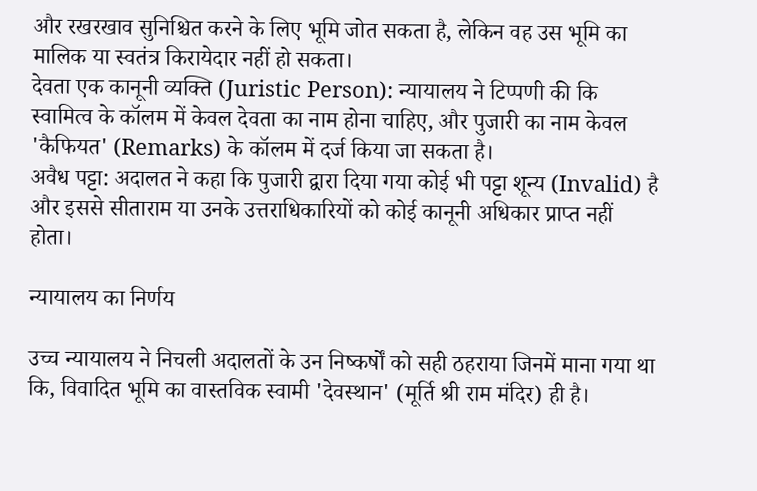और रखरखाव सुनिश्चित करने के लिए भूमि जोत सकता है, लेकिन वह उस भूमि का मालिक या स्वतंत्र किरायेदार नहीं हो सकता।
देवता एक कानूनी व्यक्ति (Juristic Person): न्यायालय ने टिप्पणी की कि स्वामित्व के कॉलम में केवल देवता का नाम होना चाहिए, और पुजारी का नाम केवल 'कैफियत' (Remarks) के कॉलम में दर्ज किया जा सकता है।
अवैध पट्टा: अदालत ने कहा कि पुजारी द्वारा दिया गया कोई भी पट्टा शून्य (Invalid) है और इससे सीताराम या उनके उत्तराधिकारियों को कोई कानूनी अधिकार प्राप्त नहीं होता।

न्यायालय का निर्णय

उच्च न्यायालय ने निचली अदालतों के उन निष्कर्षों को सही ठहराया जिनमें माना गया था कि, विवादित भूमि का वास्तविक स्वामी 'देवस्थान' (मूर्ति श्री राम मंदिर) ही है।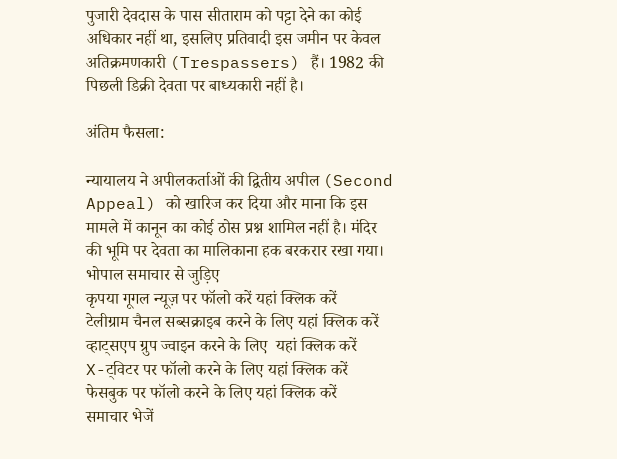पुजारी देवदास के पास सीताराम को पट्टा देने का कोई अधिकार नहीं था, इसलिए प्रतिवादी इस जमीन पर केवल अतिक्रमणकारी (Trespassers) हैं। 1982 की पिछली डिक्री देवता पर बाध्यकारी नहीं है।

अंतिम फैसला:

न्यायालय ने अपीलकर्ताओं की द्वितीय अपील (Second Appeal) को खारिज कर दिया और माना कि इस मामले में कानून का कोई ठोस प्रश्न शामिल नहीं है। मंदिर की भूमि पर देवता का मालिकाना हक बरकरार रखा गया।
भोपाल समाचार से जुड़िए
कृपया गूगल न्यूज़ पर फॉलो करें यहां क्लिक करें
टेलीग्राम चैनल सब्सक्राइब करने के लिए यहां क्लिक करें
व्हाट्सएप ग्रुप ज्वाइन करने के लिए  यहां क्लिक करें
X-ट्विटर पर फॉलो करने के लिए यहां क्लिक करें
फेसबुक पर फॉलो करने के लिए यहां क्लिक करें
समाचार भेजें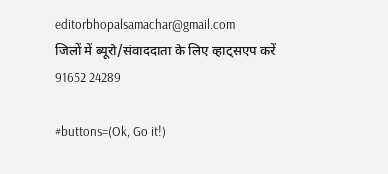editorbhopalsamachar@gmail.com
जिलों में ब्यूरो/संवाददाता के लिए व्हाट्सएप करें 91652 24289

#buttons=(Ok, Go it!)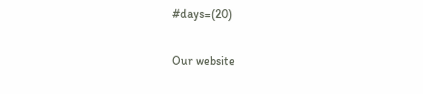#days=(20)

Our website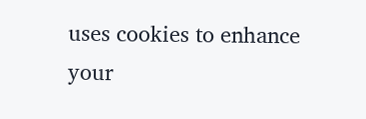uses cookies to enhance your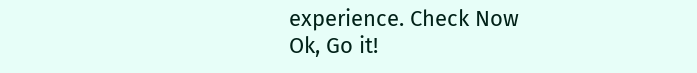experience. Check Now
Ok, Go it!